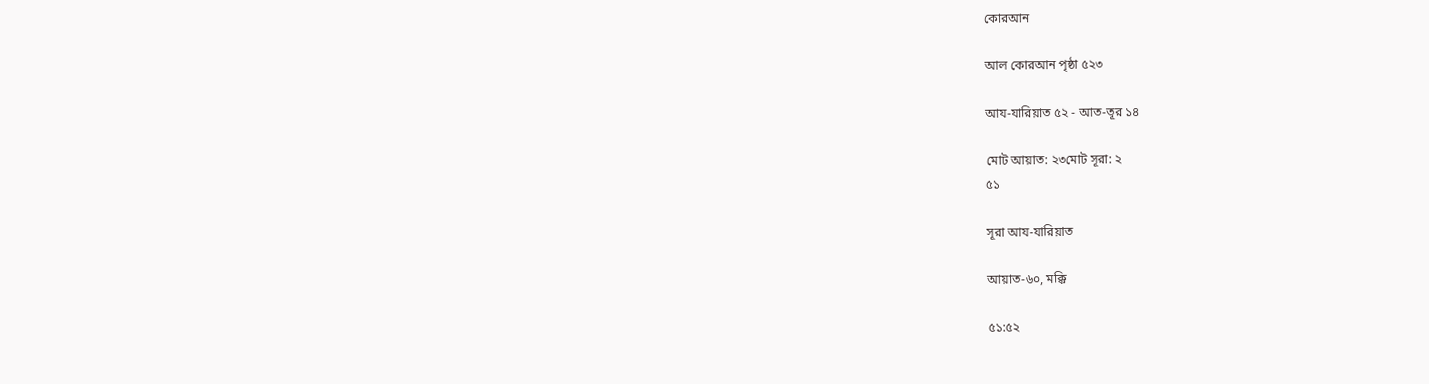কোরআন

আল কোরআন পৃষ্ঠা ৫২৩

আয-যারিয়াত ৫২ - আত-তূর ১৪

মোট আয়াত: ২৩মোট সূরা: ২
৫১

সূরা আয-যারিয়াত

আয়াত-৬০, মক্কি

৫১:৫২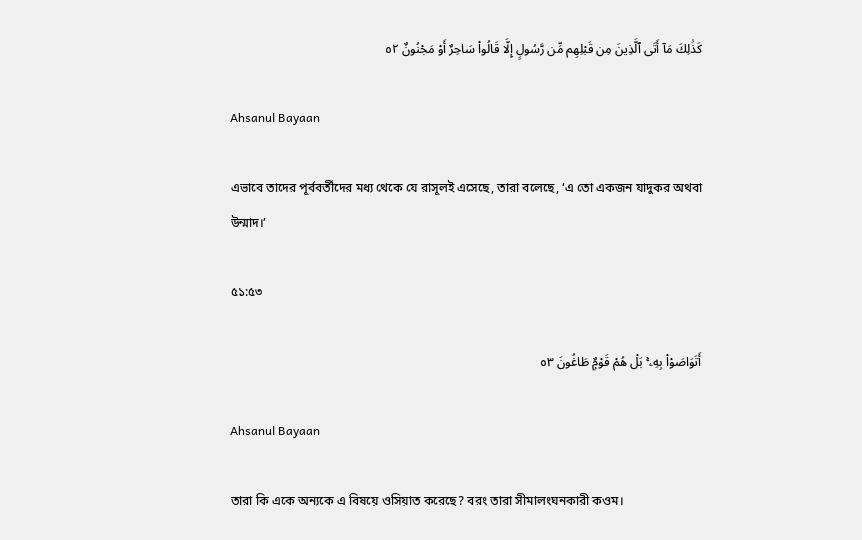كَذَٰلِكَ مَآ أَتَى ٱلَّذِينَ مِن قَبْلِهِم مِّن رَّسُولٍ إِلَّا قَالُوا۟ سَاحِرٌ أَوْ مَجْنُونٌ ٥٢

Ahsanul Bayaan

এভাবে তাদের পূর্ববর্তীদের মধ্য থেকে যে রাসূলই এসেছে, তারা বলেছে, ‘এ তো একজন যাদুকর অথবা উন্মাদ।’

৫১:৫৩

أَتَوَاصَوْا۟ بِهِۦ ۚ بَلْ هُمْ قَوْمٌۭ طَاغُونَ ٥٣

Ahsanul Bayaan

তারা কি একে অন্যকে এ বিষয়ে ওসিয়াত করেছে? বরং তারা সীমালংঘনকারী কওম।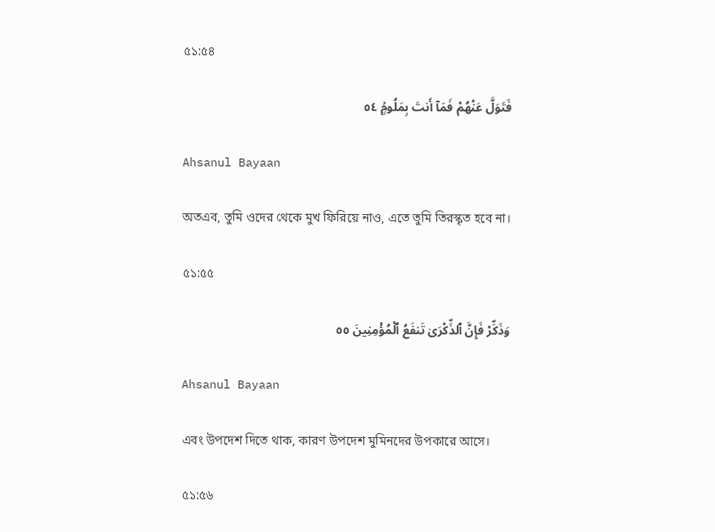৫১:৫৪

فَتَوَلَّ عَنْهُمْ فَمَآ أَنتَ بِمَلُومٍۢ ٥٤

Ahsanul Bayaan

অতএব, তুমি ওদের থেকে মুখ ফিরিয়ে নাও, এতে তুমি তিরস্কৃত হবে না।

৫১:৫৫

وَذَكِّرْ فَإِنَّ ٱلذِّكْرَىٰ تَنفَعُ ٱلْمُؤْمِنِينَ ٥٥

Ahsanul Bayaan

এবং উপদেশ দিতে থাক, কারণ উপদেশ মুমিনদের উপকারে আসে।

৫১:৫৬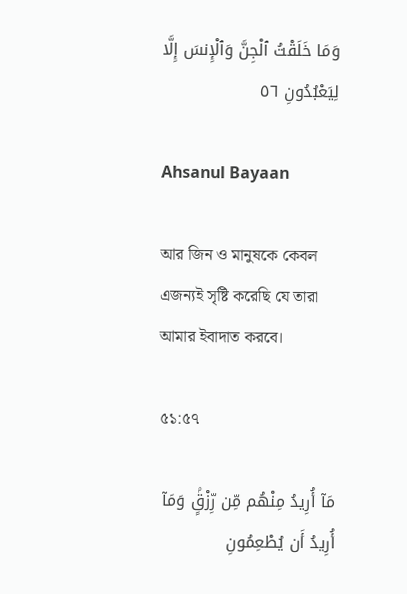وَمَا خَلَقْتُ ٱلْجِنَّ وَٱلْإِنسَ إِلَّا لِيَعْبُدُونِ ٥٦

Ahsanul Bayaan

আর জিন ও মানুষকে কেবল এজন্যই সৃষ্টি করেছি যে তারা আমার ইবাদাত করবে।

৫১:৫৭

مَآ أُرِيدُ مِنْهُم مِّن رِّزْقٍۢ وَمَآ أُرِيدُ أَن يُطْعِمُونِ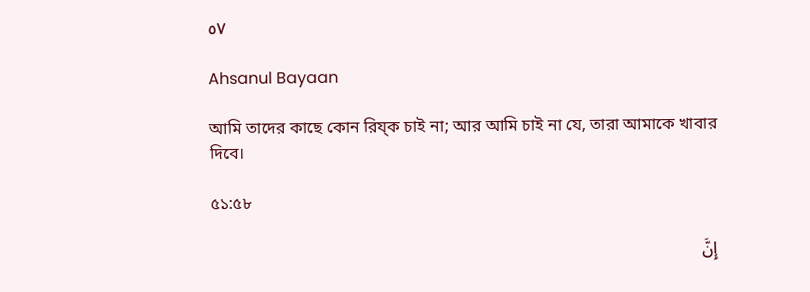٥٧

Ahsanul Bayaan

আমি তাদের কাছে কোন রিয্ক চাই না; আর আমি চাই না যে, তারা আমাকে খাবার দিবে।

৫১:৫৮

إِنَّ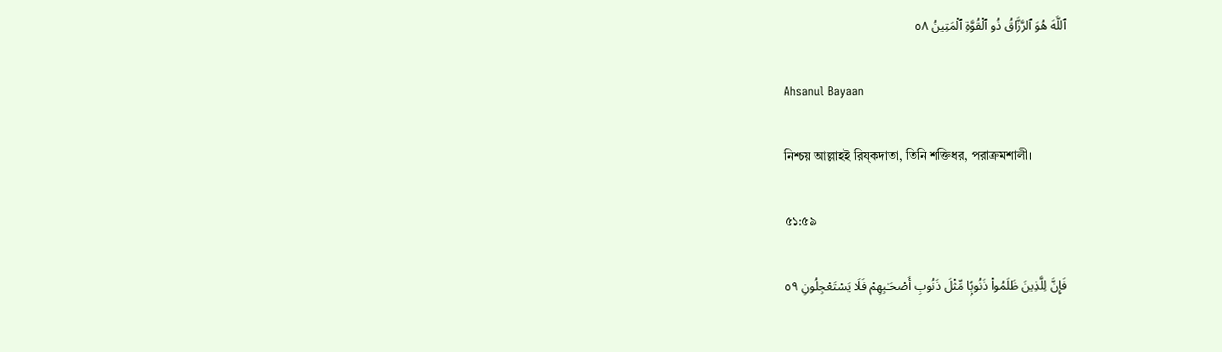ٱللَّهَ هُوَ ٱلرَّزَّاقُ ذُو ٱلْقُوَّةِ ٱلْمَتِينُ ٥٨

Ahsanul Bayaan

নিশ্চয় আল্লাহই রিয্কদাতা, তিনি শক্তিধর, পরাক্রমশালী।

৫১:৫৯

فَإِنَّ لِلَّذِينَ ظَلَمُوا۟ ذَنُوبًۭا مِّثْلَ ذَنُوبِ أَصْحَـٰبِهِمْ فَلَا يَسْتَعْجِلُونِ ٥٩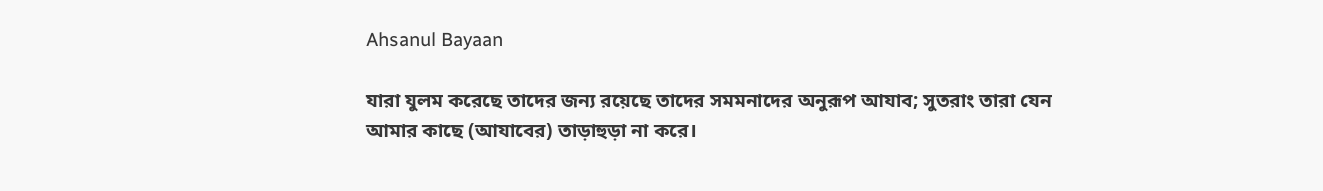Ahsanul Bayaan

যারা যুলম করেছে তাদের জন্য রয়েছে তাদের সমমনাদের অনুরূপ আযাব; সুতরাং তারা যেন আমার কাছে (আযাবের) তাড়াহুড়া না করে।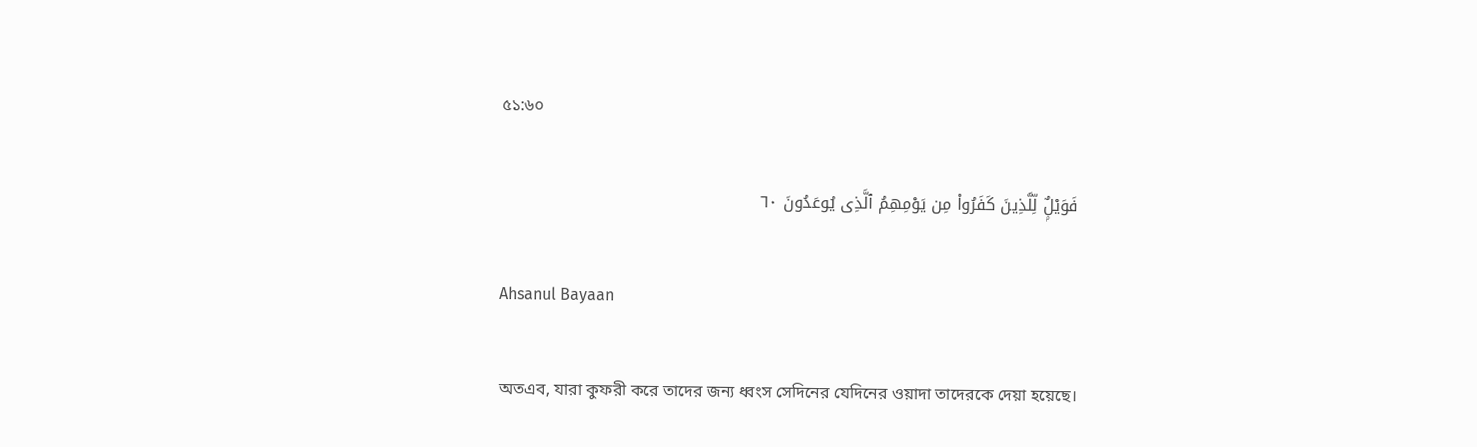৫১:৬০

فَوَيْلٌۭ لِّلَّذِينَ كَفَرُوا۟ مِن يَوْمِهِمُ ٱلَّذِى يُوعَدُونَ ٦٠

Ahsanul Bayaan

অতএব, যারা কুফরী করে তাদের জন্য ধ্বংস সেদিনের যেদিনের ওয়াদা তাদেরকে দেয়া হয়েছে।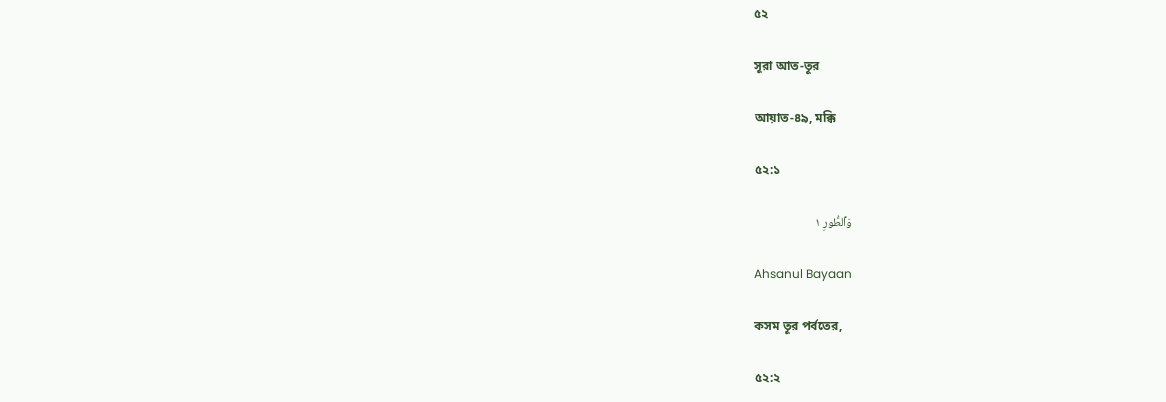৫২

সূরা আত-তূর

আয়াত-৪৯, মক্কি

৫২:১

وَٱلطُّورِ ١

Ahsanul Bayaan

কসম তূর পর্বতের,

৫২:২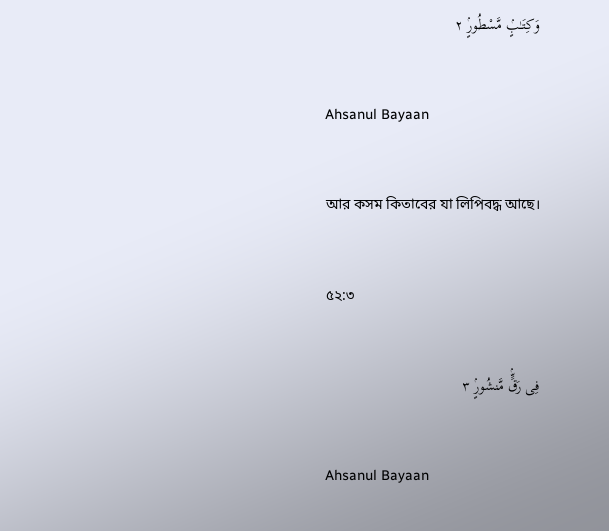وَكِتَـٰبٍۢ مَّسْطُورٍۢ ٢

Ahsanul Bayaan

আর কসম কিতাবের যা লিপিবদ্ধ আছে।

৫২:৩

فِى رَقٍّۢ مَّنشُورٍۢ ٣

Ahsanul Bayaan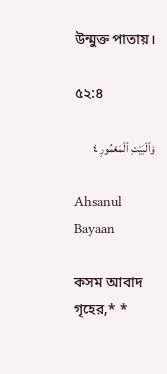উন্মুক্ত পাতায়।

৫২:৪

وَٱلْبَيْتِ ٱلْمَعْمُورِ ٤

Ahsanul Bayaan

কসম আবাদ গৃহের,* *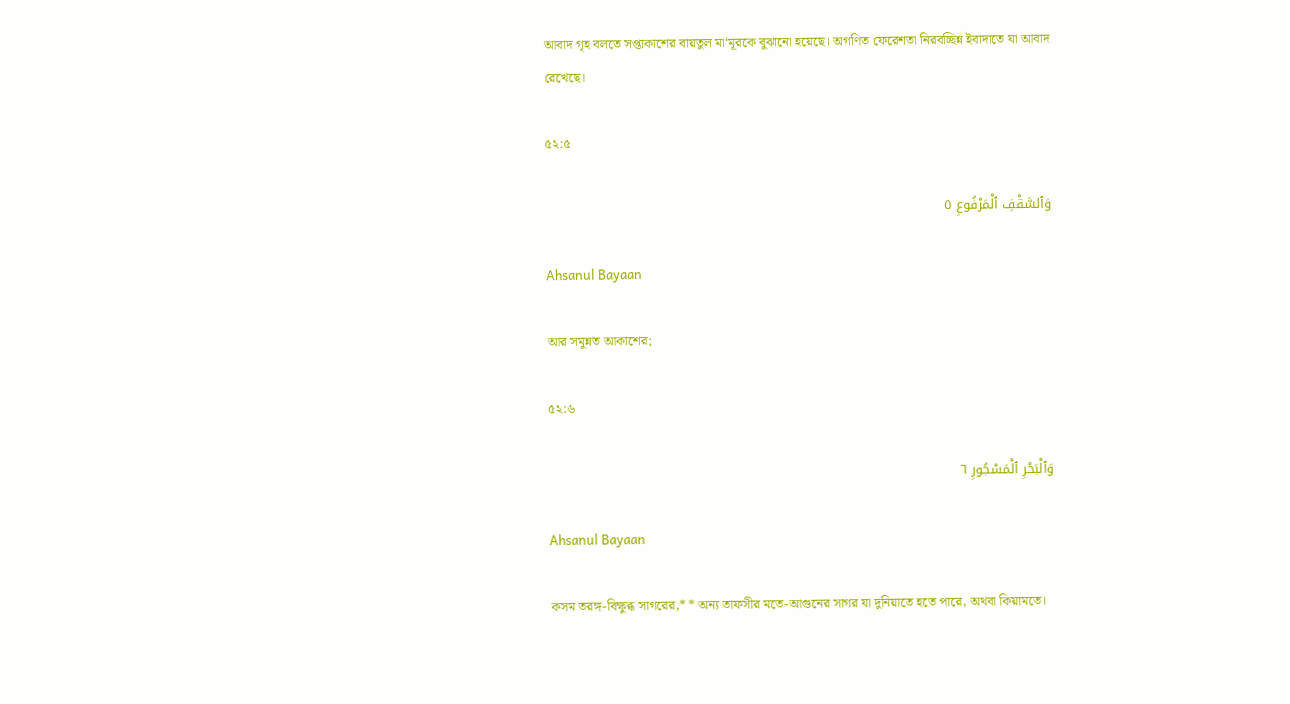আবাদ গৃহ বলতে সপ্তাকাশের বায়তুল মা‘মূরকে বুঝানো হয়েছে। অগণিত ফেরেশতা নিরবচ্ছিন্ন ইবাদাতে যা আবাদ রেখেছে।

৫২:৫

وَٱلسَّقْفِ ٱلْمَرْفُوعِ ٥

Ahsanul Bayaan

আর সমুন্নত আকাশের;

৫২:৬

وَٱلْبَحْرِ ٱلْمَسْجُورِ ٦

Ahsanul Bayaan

কসম তরঙ্গ-বিক্ষুব্ধ সাগরের,* * অন্য তাফসীর মতে-আগুনের সাগর যা দুনিয়াতে হতে পারে, অথবা কিয়ামতে।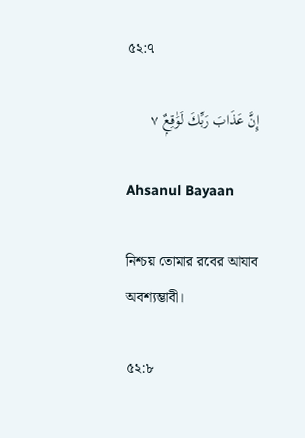৫২:৭

إِنَّ عَذَابَ رَبِّكَ لَوَٰقِعٌۭ ٧

Ahsanul Bayaan

নিশ্চয় তোমার রবের আযাব অবশ্যম্ভাবী।

৫২:৮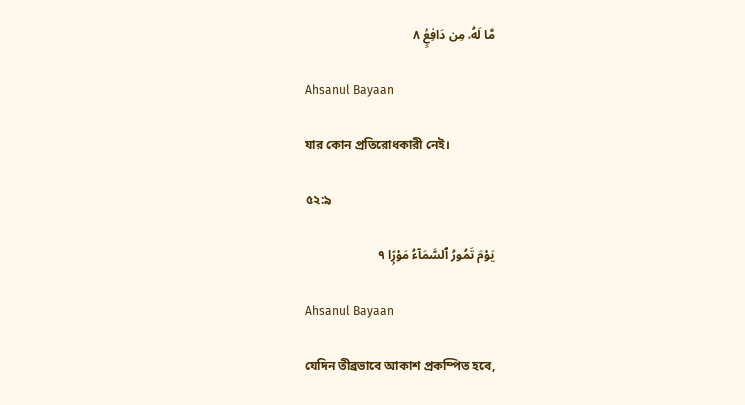مَّا لَهُۥ مِن دَافِعٍۢ ٨

Ahsanul Bayaan

যার কোন প্রতিরোধকারী নেই।

৫২:৯

يَوْمَ تَمُورُ ٱلسَّمَآءُ مَوْرًۭا ٩

Ahsanul Bayaan

যেদিন তীব্রভাবে আকাশ প্রকম্পিত হবে,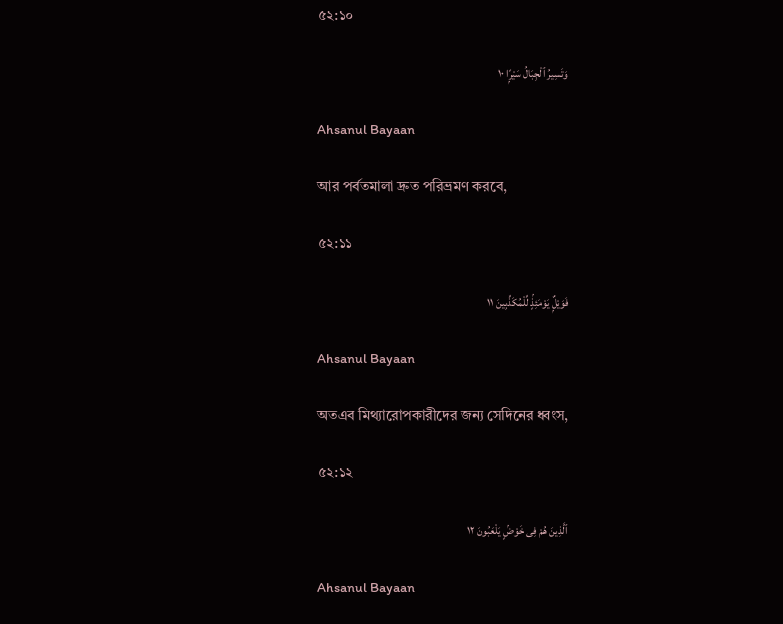৫২:১০

وَتَسِيرُ ٱلْجِبَالُ سَيْرًۭا ١٠

Ahsanul Bayaan

আর পর্বতমালা দ্রুত পরিভ্রমণ করবে,

৫২:১১

فَوَيْلٌۭ يَوْمَئِذٍۢ لِّلْمُكَذِّبِينَ ١١

Ahsanul Bayaan

অতএব মিথ্যারোপকারীদের জন্য সেদিনের ধ্বংস,

৫২:১২

ٱلَّذِينَ هُمْ فِى خَوْضٍۢ يَلْعَبُونَ ١٢

Ahsanul Bayaan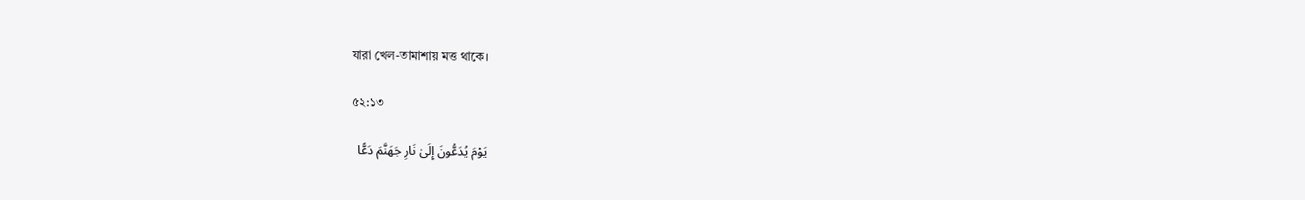যারা খেল-তামাশায় মত্ত থাকে।

৫২:১৩

يَوْمَ يُدَعُّونَ إِلَىٰ نَارِ جَهَنَّمَ دَعًّا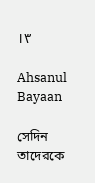١٣

Ahsanul Bayaan

সেদিন তাদেরকে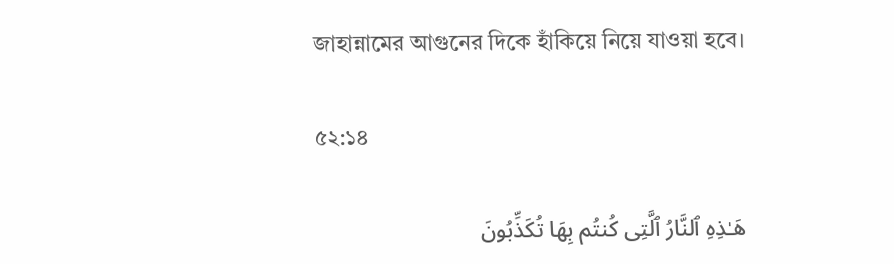জাহান্নামের আগুনের দিকে হাঁকিয়ে নিয়ে যাওয়া হবে।

৫২:১৪

هَـٰذِهِ ٱلنَّارُ ٱلَّتِى كُنتُم بِهَا تُكَذِّبُونَ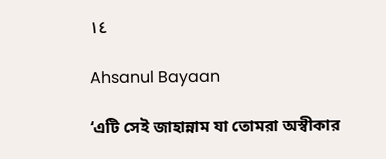١٤

Ahsanul Bayaan

‘এটি সেই জাহান্নাম যা তোমরা অস্বীকার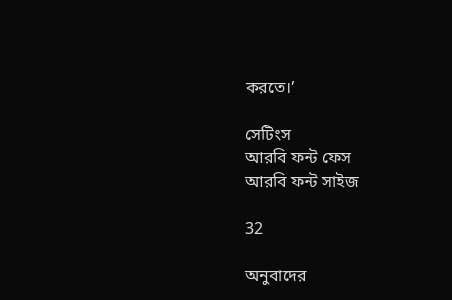করতে।’

সেটিংস
আরবি ফন্ট ফেস
আরবি ফন্ট সাইজ

32

অনুবাদের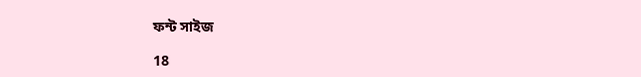ফন্ট সাইজ

18